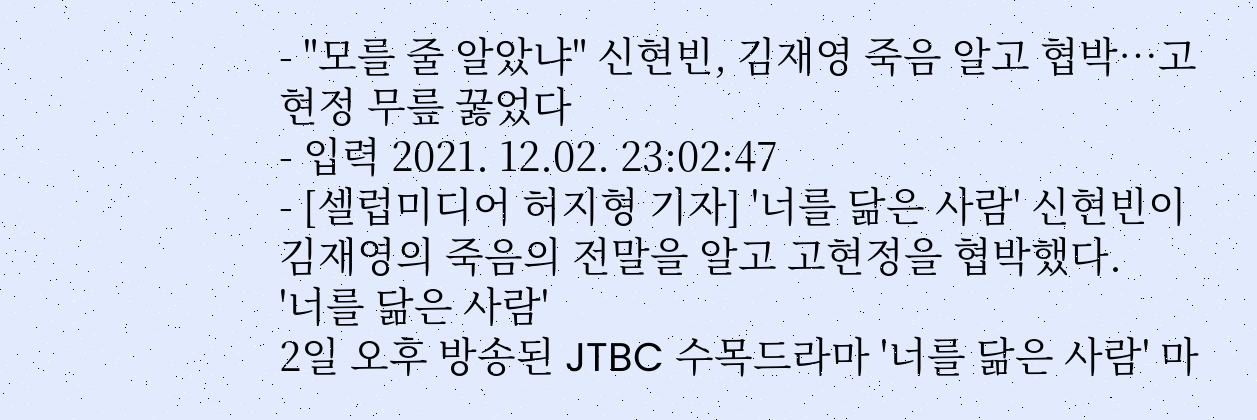- "모를 줄 알았냐" 신현빈, 김재영 죽음 알고 협박…고현정 무릎 꿇었다
- 입력 2021. 12.02. 23:02:47
- [셀럽미디어 허지형 기자] '너를 닮은 사람' 신현빈이 김재영의 죽음의 전말을 알고 고현정을 협박했다.
'너를 닮은 사람'
2일 오후 방송된 JTBC 수목드라마 '너를 닮은 사람' 마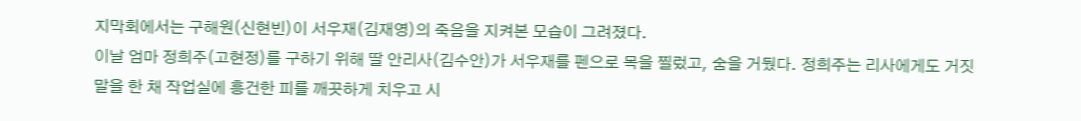지막회에서는 구해원(신현빈)이 서우재(김재영)의 죽음을 지켜본 모습이 그려졌다.
이날 엄마 정희주(고현정)를 구하기 위해 딸 안리사(김수안)가 서우재를 펜으로 목을 찔렀고, 숨을 거뒀다. 정희주는 리사에게도 거짓말을 한 채 작업실에 흥건한 피를 깨끗하게 치우고 시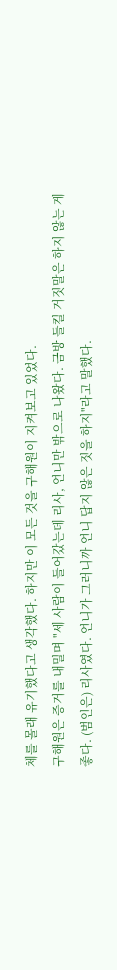체를 몰래 유기했다고 생각했다. 하지만 이 모든 것을 구해원이 지켜보고 있었다.
구해원은 증거를 내밀며 "세 사람이 들어갔는데 리사, 언니만 밖으로 나왔다. 금방 들킬 거짓말은 하지 않는 게 좋다. (범인은) 리사였다. 언니가 그러니까 언니 답지 않은 짓을 하지"라고 말했다.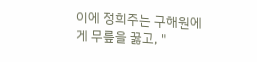이에 정희주는 구해원에게 무릎을 꿇고, "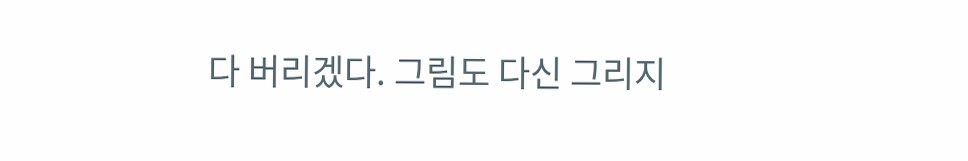다 버리겠다. 그림도 다신 그리지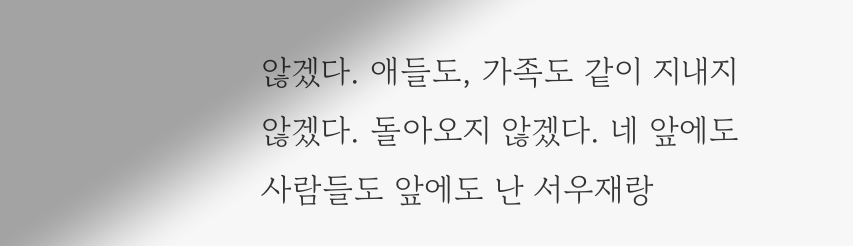않겠다. 애들도, 가족도 같이 지내지 않겠다. 돌아오지 않겠다. 네 앞에도 사람들도 앞에도 난 서우재랑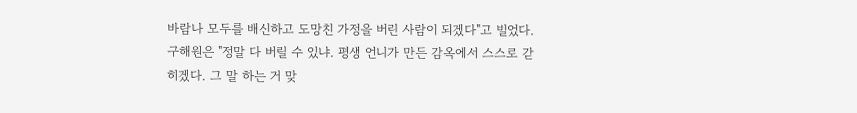바람나 모두를 배신하고 도망친 가정을 버린 사람이 되겠다"고 빌었다.
구해원은 "정말 다 버릴 수 있냐. 평생 언니가 만든 감옥에서 스스로 갇히겠다. 그 말 하는 거 맞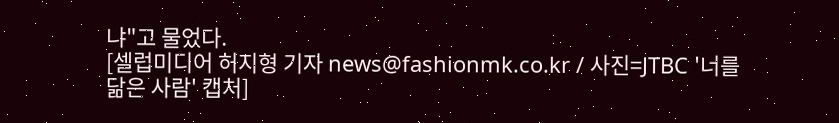냐"고 물었다.
[셀럽미디어 허지형 기자 news@fashionmk.co.kr / 사진=JTBC '너를 닮은 사람' 캡처]